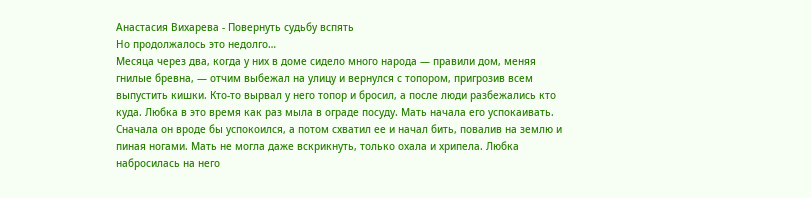Анастасия Вихарева - Повернуть судьбу вспять
Но продолжалось это недолго…
Месяца через два, когда у них в доме сидело много народа — правили дом, меняя гнилые бревна, — отчим выбежал на улицу и вернулся с топором, пригрозив всем выпустить кишки. Кто-то вырвал у него топор и бросил, а после люди разбежались кто куда. Любка в это время как раз мыла в ограде посуду. Мать начала его успокаивать. Сначала он вроде бы успокоился, а потом схватил ее и начал бить, повалив на землю и пиная ногами. Мать не могла даже вскрикнуть, только охала и хрипела. Любка набросилась на него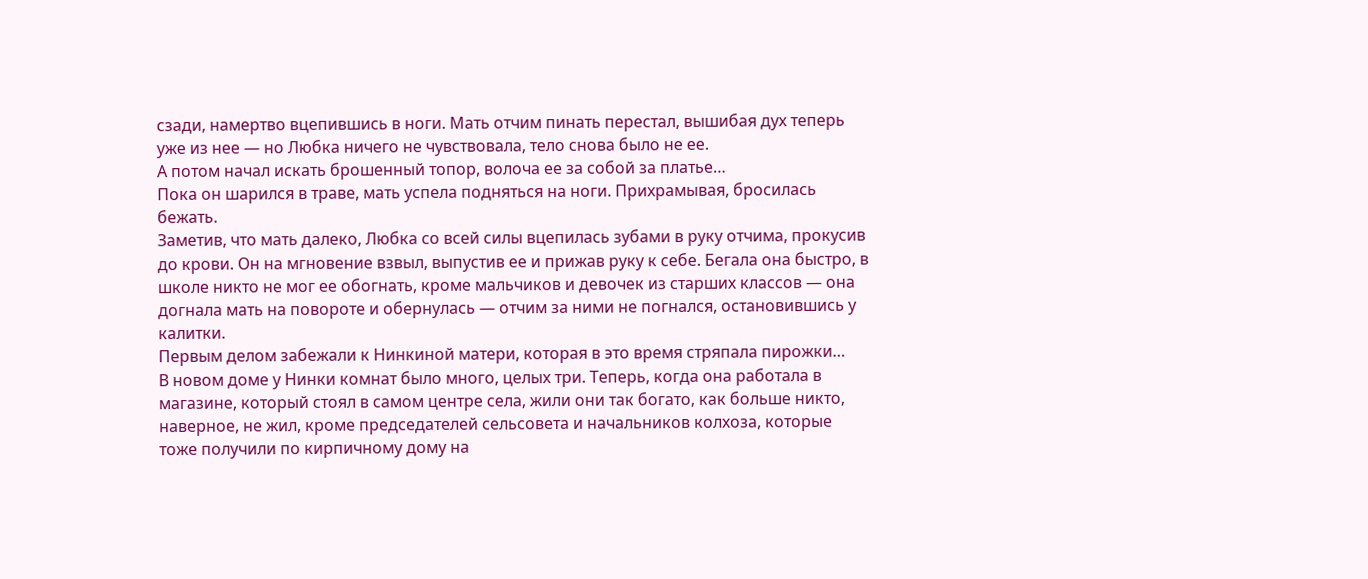сзади, намертво вцепившись в ноги. Мать отчим пинать перестал, вышибая дух теперь уже из нее — но Любка ничего не чувствовала, тело снова было не ее.
А потом начал искать брошенный топор, волоча ее за собой за платье…
Пока он шарился в траве, мать успела подняться на ноги. Прихрамывая, бросилась бежать.
Заметив, что мать далеко, Любка со всей силы вцепилась зубами в руку отчима, прокусив до крови. Он на мгновение взвыл, выпустив ее и прижав руку к себе. Бегала она быстро, в школе никто не мог ее обогнать, кроме мальчиков и девочек из старших классов — она догнала мать на повороте и обернулась — отчим за ними не погнался, остановившись у калитки.
Первым делом забежали к Нинкиной матери, которая в это время стряпала пирожки…
В новом доме у Нинки комнат было много, целых три. Теперь, когда она работала в магазине, который стоял в самом центре села, жили они так богато, как больше никто, наверное, не жил, кроме председателей сельсовета и начальников колхоза, которые тоже получили по кирпичному дому на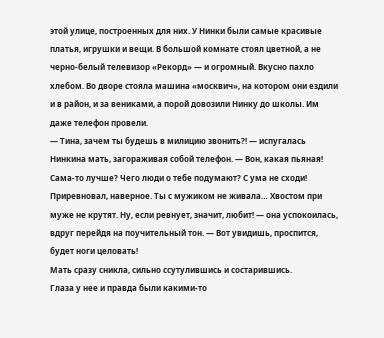этой улице, построенных для них. У Нинки были самые красивые платья, игрушки и вещи. В большой комнате стоял цветной, а не черно-белый телевизор «Рекорд» — и огромный. Вкусно пахло хлебом. Во дворе стояла машина «москвич», на котором они ездили и в район, и за вениками, а порой довозили Нинку до школы. Им даже телефон провели.
— Тина, зачем ты будешь в милицию звонить?! — испугалась Нинкина мать, загораживая собой телефон. — Вон, какая пьяная! Сама-то лучше? Чего люди о тебе подумают? С ума не сходи! Приревновал, наверное. Ты с мужиком не живала… Хвостом при муже не крутят. Ну, если ревнует, значит, любит! — она успокоилась, вдруг перейдя на поучительный тон. — Вот увидишь, проспится, будет ноги целовать!
Мать сразу сникла, сильно ссутулившись и состарившись.
Глаза у нее и правда были какими-то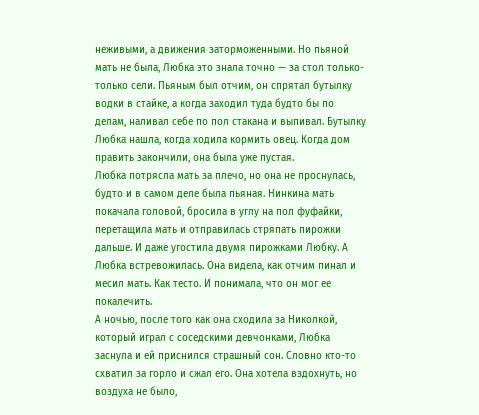неживыми, а движения заторможенными. Но пьяной мать не была, Любка это знала точно — за стол только-только сели. Пьяным был отчим, он спрятал бутылку водки в стайке, а когда заходил туда будто бы по делам, наливал себе по пол стакана и выпивал. Бутылку Любка нашла, когда ходила кормить овец. Когда дом править закончили, она была уже пустая.
Любка потрясла мать за плечо, но она не проснулась, будто и в самом деле была пьяная. Нинкина мать покачала головой, бросила в углу на пол фуфайки, перетащила мать и отправилась стряпать пирожки дальше. И даже угостила двумя пирожками Любку. А Любка встревожилась. Она видела, как отчим пинал и месил мать. Как тесто. И понимала, что он мог ее покалечить.
А ночью, после того как она сходила за Николкой, который играл с соседскими девчонками, Любка заснула и ей приснился страшный сон. Словно кто-то схватил за горло и сжал его. Она хотела вздохнуть, но воздуха не было,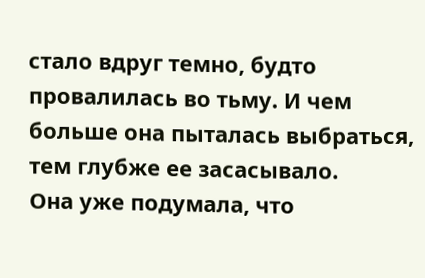стало вдруг темно, будто провалилась во тьму. И чем больше она пыталась выбраться, тем глубже ее засасывало.
Она уже подумала, что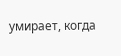умирает, когда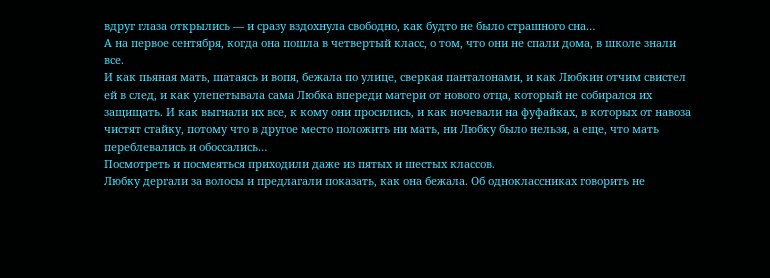вдруг глаза открылись — и сразу вздохнула свободно, как будто не было страшного сна…
А на первое сентября, когда она пошла в четвертый класс, о том, что они не спали дома, в школе знали все.
И как пьяная мать, шатаясь и вопя, бежала по улице, сверкая панталонами, и как Любкин отчим свистел ей в след, и как улепетывала сама Любка впереди матери от нового отца, который не собирался их защищать. И как выгнали их все, к кому они просились, и как ночевали на фуфайках, в которых от навоза чистят стайку, потому что в другое место положить ни мать, ни Любку было нельзя, а еще, что мать переблевались и обоссались…
Посмотреть и посмеяться приходили даже из пятых и шестых классов.
Любку дергали за волосы и предлагали показать, как она бежала. Об одноклассниках говорить не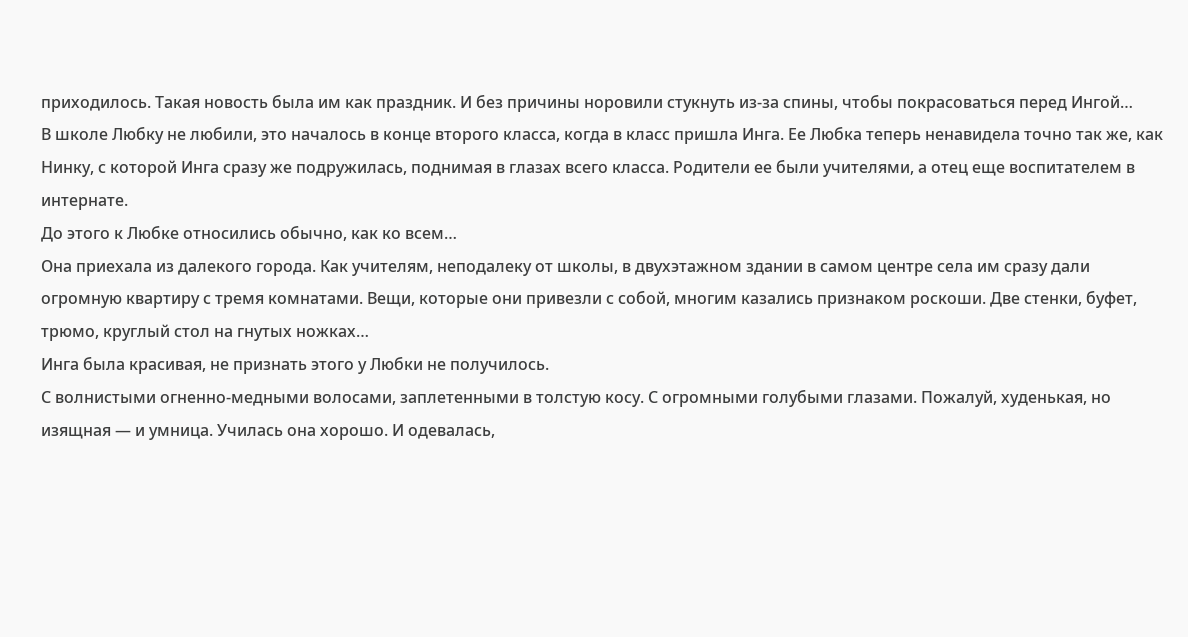приходилось. Такая новость была им как праздник. И без причины норовили стукнуть из-за спины, чтобы покрасоваться перед Ингой…
В школе Любку не любили, это началось в конце второго класса, когда в класс пришла Инга. Ее Любка теперь ненавидела точно так же, как Нинку, с которой Инга сразу же подружилась, поднимая в глазах всего класса. Родители ее были учителями, а отец еще воспитателем в интернате.
До этого к Любке относились обычно, как ко всем…
Она приехала из далекого города. Как учителям, неподалеку от школы, в двухэтажном здании в самом центре села им сразу дали огромную квартиру с тремя комнатами. Вещи, которые они привезли с собой, многим казались признаком роскоши. Две стенки, буфет, трюмо, круглый стол на гнутых ножках…
Инга была красивая, не признать этого у Любки не получилось.
С волнистыми огненно-медными волосами, заплетенными в толстую косу. С огромными голубыми глазами. Пожалуй, худенькая, но изящная — и умница. Училась она хорошо. И одевалась,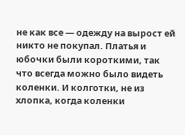не как все — одежду на вырост ей никто не покупал. Платья и юбочки были короткими, так что всегда можно было видеть коленки. И колготки, не из хлопка, когда коленки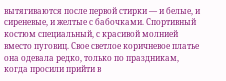вытягиваются после первой стирки — и белые, и сиреневые, и желтые с бабочками. Спортивный костюм специальный, с красивой молнией вместо пуговиц. Свое светлое коричневое платье она одевала редко, только по праздникам, когда просили прийти в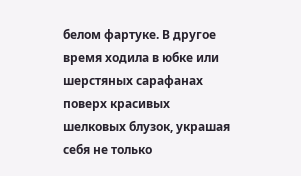белом фартуке. В другое время ходила в юбке или шерстяных сарафанах поверх красивых шелковых блузок, украшая себя не только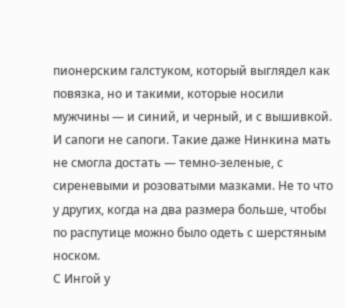пионерским галстуком, который выглядел как повязка, но и такими, которые носили мужчины — и синий, и черный, и с вышивкой. И сапоги не сапоги. Такие даже Нинкина мать не смогла достать — темно-зеленые, с сиреневыми и розоватыми мазками. Не то что у других, когда на два размера больше, чтобы по распутице можно было одеть с шерстяным носком.
С Ингой у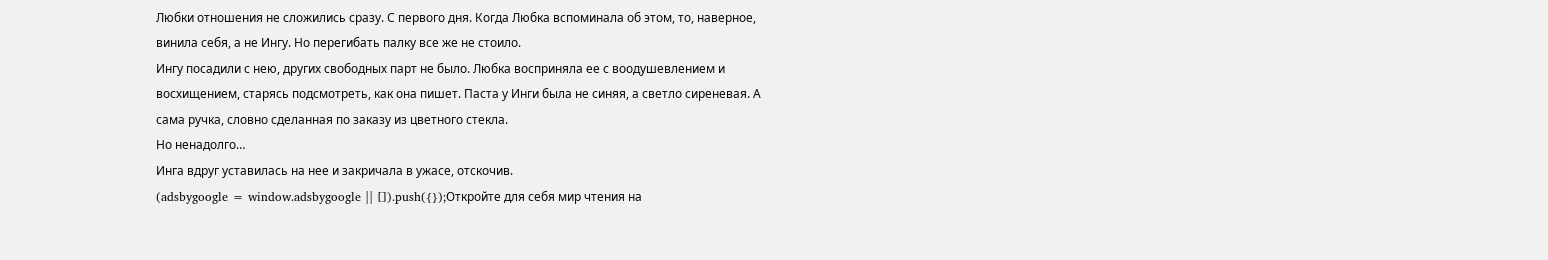Любки отношения не сложились сразу. С первого дня. Когда Любка вспоминала об этом, то, наверное, винила себя, а не Ингу. Но перегибать палку все же не стоило.
Ингу посадили с нею, других свободных парт не было. Любка восприняла ее с воодушевлением и восхищением, старясь подсмотреть, как она пишет. Паста у Инги была не синяя, а светло сиреневая. А сама ручка, словно сделанная по заказу из цветного стекла.
Но ненадолго…
Инга вдруг уставилась на нее и закричала в ужасе, отскочив.
(adsbygoogle = window.adsbygoogle || []).push({});Откройте для себя мир чтения на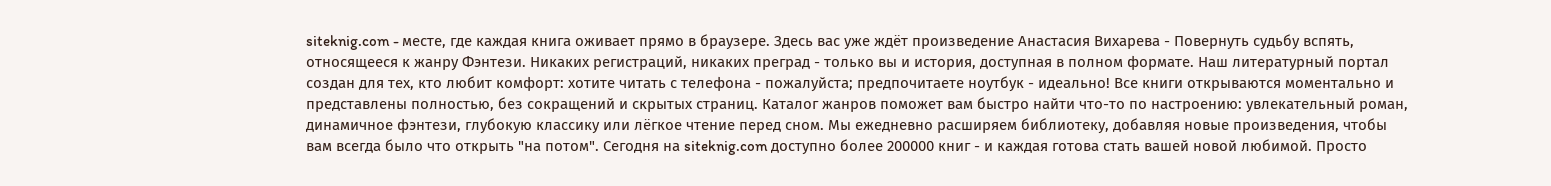siteknig.com - месте, где каждая книга оживает прямо в браузере. Здесь вас уже ждёт произведение Анастасия Вихарева - Повернуть судьбу вспять, относящееся к жанру Фэнтези. Никаких регистраций, никаких преград - только вы и история, доступная в полном формате. Наш литературный портал создан для тех, кто любит комфорт: хотите читать с телефона - пожалуйста; предпочитаете ноутбук - идеально! Все книги открываются моментально и представлены полностью, без сокращений и скрытых страниц. Каталог жанров поможет вам быстро найти что-то по настроению: увлекательный роман, динамичное фэнтези, глубокую классику или лёгкое чтение перед сном. Мы ежедневно расширяем библиотеку, добавляя новые произведения, чтобы вам всегда было что открыть "на потом". Сегодня на siteknig.com доступно более 200000 книг - и каждая готова стать вашей новой любимой. Просто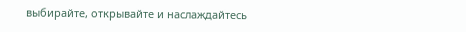выбирайте, открывайте и наслаждайтесь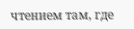чтением там, где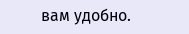вам удобно.